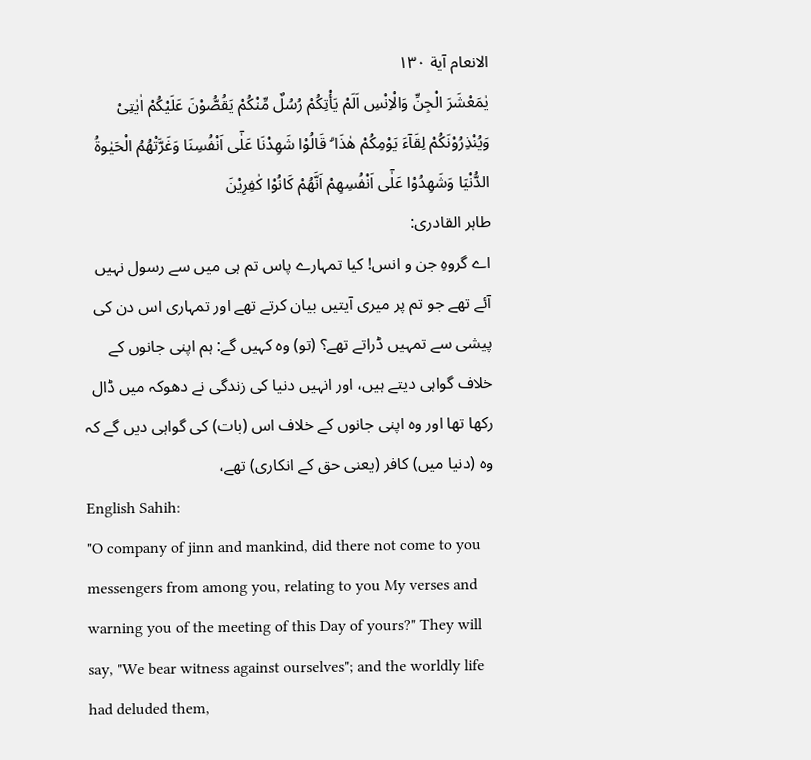الانعام آية ۱۳۰
يٰمَعْشَرَ الْجِنِّ وَالْاِنْسِ اَلَمْ يَأْتِكُمْ رُسُلٌ مِّنْكُمْ يَقُصُّوْنَ عَلَيْكُمْ اٰيٰتِىْ وَيُنْذِرُوْنَكُمْ لِقَاۤءَ يَوْمِكُمْ هٰذَا ۗ قَالُوْا شَهِدْنَا عَلٰۤى اَنْفُسِنَا وَغَرَّتْهُمُ الْحَيٰوةُ الدُّنْيَا وَشَهِدُوْا عَلٰۤى اَنْفُسِهِمْ اَنَّهُمْ كَانُوْا كٰفِرِيْنَ
طاہر القادری:
اے گروہِ جن و انس! کیا تمہارے پاس تم ہی میں سے رسول نہیں آئے تھے جو تم پر میری آیتیں بیان کرتے تھے اور تمہاری اس دن کی پیشی سے تمہیں ڈراتے تھے؟ (تو) وہ کہیں گے: ہم اپنی جانوں کے خلاف گواہی دیتے ہیں، اور انہیں دنیا کی زندگی نے دھوکہ میں ڈال رکھا تھا اور وہ اپنی جانوں کے خلاف اس (بات) کی گواہی دیں گے کہ وہ (دنیا میں) کافر (یعنی حق کے انکاری) تھے،
English Sahih:
"O company of jinn and mankind, did there not come to you messengers from among you, relating to you My verses and warning you of the meeting of this Day of yours?" They will say, "We bear witness against ourselves"; and the worldly life had deluded them,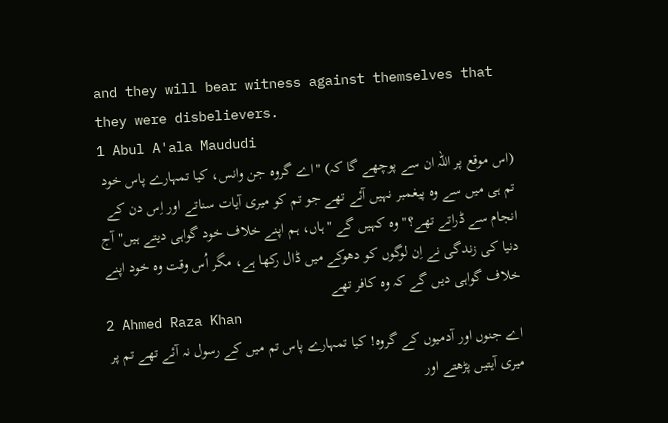and they will bear witness against themselves that they were disbelievers.
1 Abul A'ala Maududi
(اس موقع پر اللہ ان سے پوچھے گا کہ) "اے گروہ جن وانس، کیا تمہارے پاس خود تم ہی میں سے وہ پیغمبر نہیں آئے تھے جو تم کو میری آیات سناتے اور اِس دن کے انجام سے ڈراتے تھے؟" وہ کہیں گے "ہاں، ہم اپنے خلاف خود گواہی دیتے ہیں" آج دنیا کی زندگی نے اِن لوگوں کو دھوکے میں ڈال رکھا ہے، مگر اُس وقت وہ خود اپنے خلاف گواہی دیں گے کہ وہ کافر تھے
2 Ahmed Raza Khan
اے جنوں اور آدمیوں کے گروہ! کیا تمہارے پاس تم میں کے رسول نہ آئے تھے تم پر میری آیتیں پڑھتے اور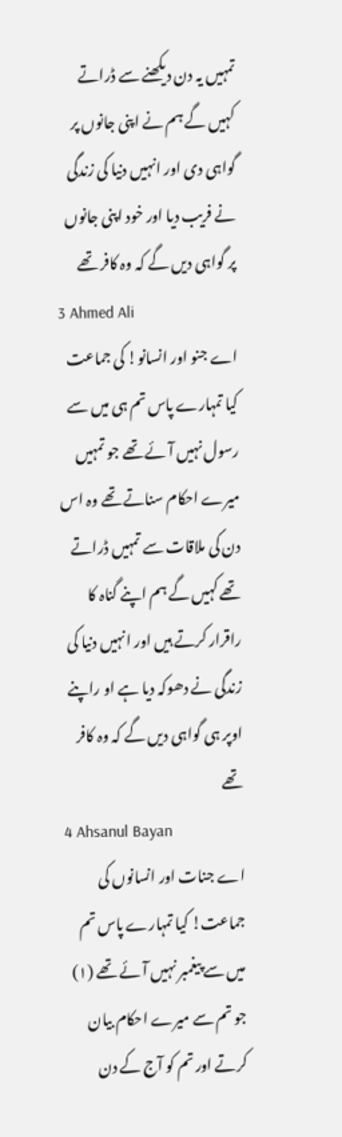تمہیں یہ دن دیکھنے سے ڈراتے کہیں گے ہم نے اپنی جانوں پر گواہی دی اور انہیں دنیا کی زندگی نے فریب دیا اور خود اپنی جانوں پر گواہی دیں گے کہ وہ کافر تھے
3 Ahmed Ali
اے جنو اور انسانو! کی جماعت کیا تمہارے پاس تم ہی میں سے رسول نہیں آئے تھے جو تمہیں میرے احکام سناتے تھے وہ اس دن کی ملاقات سے تمہیں ڈراتے تھے کہیں گے ہم اپنے گناہ کا راقرار کرتے ہیں اور انہیں دنیا کی زندگی نے دھوکہ دیا ہے او راپنے اوپر ہی گواہی دیں گے کہ وہ کافر تھے
4 Ahsanul Bayan
اے جنات اور انسانوں کی جماعت! کیا تمہارے پاس تم میں سے پیغمبر نہیں آئے تھے (١) جو تم سے میرے احکام بیان کرتے اور تم کو آج کے دن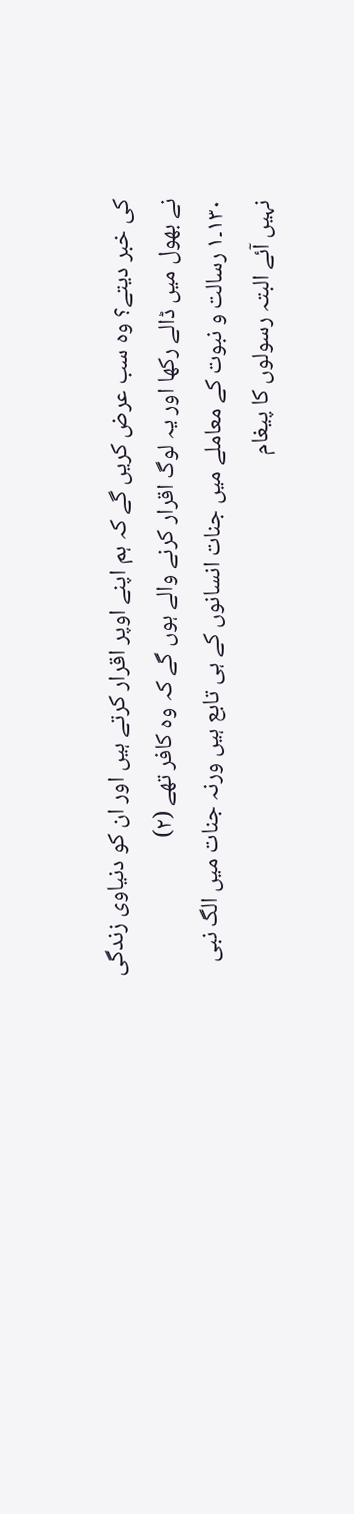کی خبر دیتے؟ وہ سب عرض کریں گے کہ ہم اپنے اوپر اقرار کرتے ہیں اور ان کو دنیاوی زندگی نے بھول میں ڈالے رکھا اور یہ لوگ اقرار کرنے والے ہوں گے کہ وہ کافر تھے (٢)
١٣٠۔١ رسالت و نبوت کے معاملے میں جنات انسانوں کے ہی تابع ہیں ورنہ جنات میں الگ نبی نہیں آئے البتہ رسولوں کا پیغام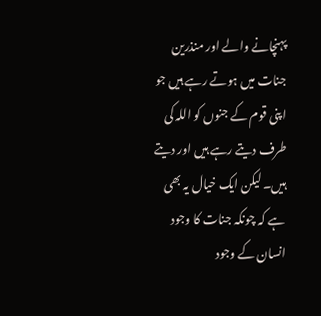پہنچانے والے اور منذرین جنات میں ہوتے رہے ہیں جو اپنی قوم کے جنوں کو اللہ کی طرف دیتے رہے ہیں اور دیتے ہیں۔ لیکن ایک خیال یہ بھی ہے کہ چونکہ جنات کا وجود انسان کے وجود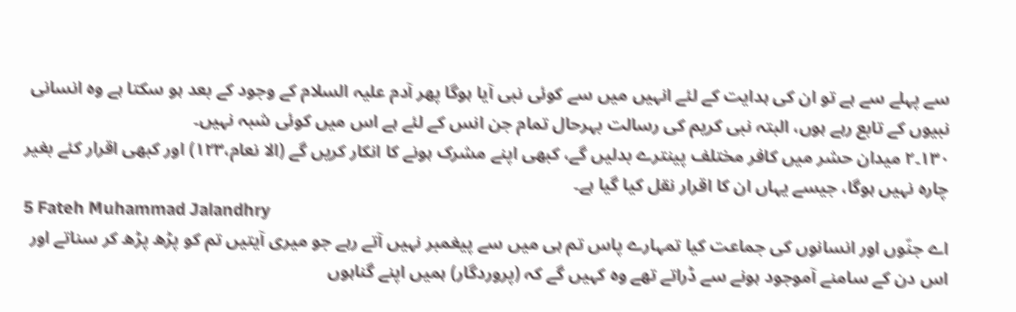سے پہلے سے ہے تو ان کی ہدایت کے لئے انہیں میں سے کوئی نبی آیا ہوگا پھر آدم علیہ السلام کے وجود کے بعد ہو سکتا ہے وہ انسانی نبیوں کے تابع رہے ہوں، البتہ نبی کریم کی رسالت بہرحال تمام جن انس کے لئے ہے اس میں کوئی شبہ نہیں۔
١٣٠۔٢ میدان حشر میں کافر مختلف پینترے بدلیں گے، کبھی اپنے مشرک ہونے کا انکار کریں گے (الا نعام،١٢٣) اور کبھی اقرار کئے بغیر چارہ نہیں ہوگا، جیسے یہاں ان کا اقرار نقل کیا گیا ہے۔
5 Fateh Muhammad Jalandhry
اے جنّوں اور انسانوں کی جماعت کیا تمہارے پاس تم ہی میں سے پیغمبر نہیں آتے رہے جو میری آیتیں تم کو پڑھ پڑھ کر سناتے اور اس دن کے سامنے آموجود ہونے سے ڈراتے تھے وہ کہیں گے کہ (پروردگار) ہمیں اپنے گناہوں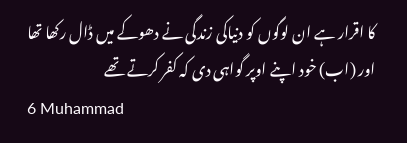کا اقرار ہے ان لوگوں کو دنیاکی زندگی نے دھوکے میں ڈال رکھا تھا اور (اب) خود اپنے اوپر گواہی دی کہ کفر کرتے تھے
6 Muhammad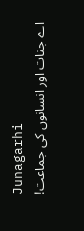Junagarhi
اے جنات اور انسانوں کی جماعت!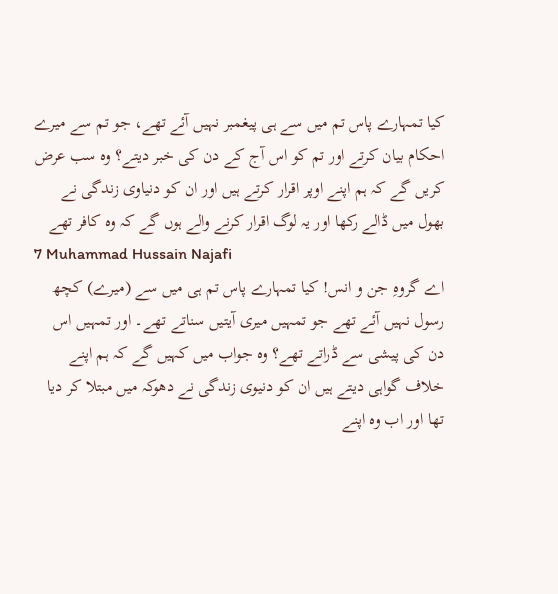کیا تمہارے پاس تم میں سے ہی پیغمبر نہیں آئے تھے، جو تم سے میرے احکام بیان کرتے اور تم کو اس آج کے دن کی خبر دیتے؟ وه سب عرض کریں گے کہ ہم اپنے اوپر اقرار کرتے ہیں اور ان کو دنیاوی زندگی نے بھول میں ڈالے رکھا اور یہ لوگ اقرار کرنے والے ہوں گے کہ وه کافر تھے
7 Muhammad Hussain Najafi
اے گروہِ جن و انس! کیا تمہارے پاس تم ہی میں سے (میرے) کچھ رسول نہیں آئے تھے جو تمہیں میری آیتیں سناتے تھے۔ اور تمہیں اس دن کی پیشی سے ڈراتے تھے؟ وہ جواب میں کہیں گے کہ ہم اپنے خلاف گواہی دیتے ہیں ان کو دنیوی زندگی نے دھوکہ میں مبتلا کر دیا تھا اور اب وہ اپنے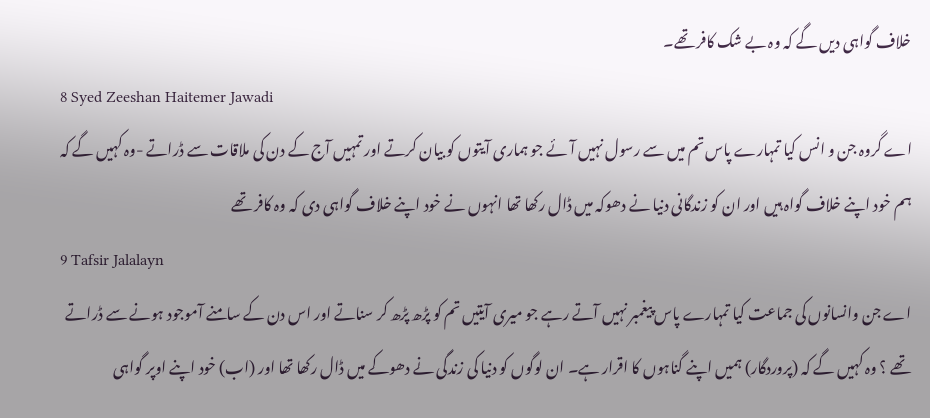خلاف گواہی دیں گے کہ وہ بے شک کافر تھے۔
8 Syed Zeeshan Haitemer Jawadi
اے گروہ جن و انس کیا تمہارے پاس تم میں سے رسول نہیں آئے جو ہماری آیتوں کو بیان کرتے اور تمہیں آج کے دن کی ملاقات سے ڈراتے -وہ کہیں گے کہ ہم خود اپنے خلاف گواہ ہیں اور ان کو زندگانی دنیا نے دھوکہ میں ڈال رکھا تھا انہوں نے خود اپنے خلاف گواہی دی کہ وہ کافر تھے
9 Tafsir Jalalayn
اے جن وانسانوں کی جماعت کیا تمہارے پاس پیغمبر نہیں آتے رہے جو میری آیتیں تم کو پڑھ پڑھ کر سناتے اور اس دن کے سامنے آموجود ہونے سے ڈراتے تھے ؟ وہ کہیں گے کہ (پروردگار) ہمیں اپنے گناہوں کا اقرار ہے۔ ان لوگوں کو دنیا کی زندگی نے دھوکے میں ڈال رکھا تھا اور (اب) خود اپنے اوپر گواہی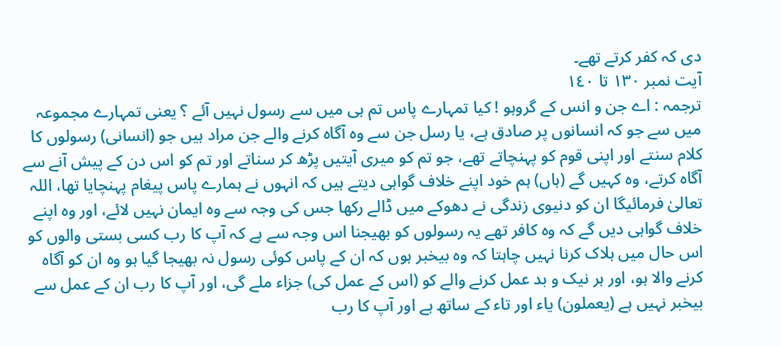دی کہ کفر کرتے تھے۔
آیت نمبر ١٣٠ تا ١٤٠
ترجمہ : اے جن و انس کے گروہو ! کیا تمہارے پاس تم ہی میں سے رسول نہیں آئے ؟ یعنی تمہارے مجموعہ میں سے جو کہ انسانوں پر صادق ہے، یا رسل جن سے وہ آگاہ کرنے والے جن مراد ہیں جو (انسانی) رسولوں کا کلام سنتے اور اپنی قوم کو پہنچاتے تھے، جو تم کو میری آیتیں پڑھ کر سناتے اور تم کو اس دن کے پیش آنے سے آگاہ کرتے، وہ کہیں گے (ہاں) ہم خود اپنے خلاف گواہی دیتے ہیں کہ انہوں نے ہمارے پاس پیغام پہنچایا تھا، اللہ تعالیٰ فرمائیگا ان کو دنیوی زندگی نے دھوکے میں ڈالے رکھا جس کی وجہ سے وہ ایمان نہیں لائے، اور وہ اپنے خلاف گواہی دیں گے کہ وہ کافر تھے یہ رسولوں کو بھیجنا اس وجہ سے ہے کہ آپ کا رب کسی بستی والوں کو اس حال میں ہلاک کرنا نہیں چاہتا کہ وہ بیخبر ہوں کہ ان کے پاس کوئی رسول نہ بھیجا گیا ہو وہ ان کو آگاہ کرنے والا ہو، اور ہر نیک و بد عمل کرنے والے کو (اس کے عمل کی) جزاء ملے گی، اور آپ کا رب ان کے عمل سے بیخبر نہیں ہے (یعملون) یاء اور تاء کے ساتھ ہے اور آپ کا رب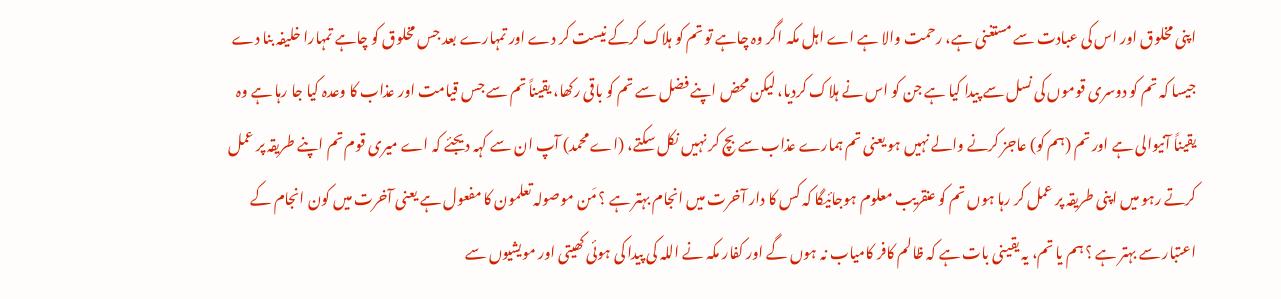اپنی مخلوق اور اس کی عبادت سے مستغنی ہے، رحمت والا ہے اے اہل مکہ اگر وہ چاہے تو تم کو ہلاک کرکے نیست کر دے اور تمہارے بعد جس مخلوق کو چاہے تمہارا خلیفہ بنا دے جیسا کہ تم کو دوسری قوموں کی نسل سے پیدا کیا ہے جن کو اس نے ہلاک کردیا، لیکن محض اپنے فضل سے تم کو باقی رکھا، یقیناً تم سے جس قیامت اور عذاب کا وعدہ کیا جا رہا ہے وہ یقیناً آنیوالی ہے اور تم (ہم کو) عاجز کرنے والے نہیں ہو یعنی تم ہمارے عذاب سے بچ کر نہیں نکل سکتے، (اے محمد) آپ ان سے کہہ دیجئے کہ اے میری قوم تم اپنے طریقہ پر عمل کرتے رہو میں اپنی طریقہ پر عمل کر رہا ہوں تم کو عنقریب معلوم ہوجائیگا کہ کس کا دار آخرت میں انجام بہتر ہے ؟ مَن موصولہ تعلمون کا مفعول ہے یعنی آخرت میں کون انجام کے اعتبار سے بہتر ہے ؟ ہم یا تم، یہ یقینی بات ہے کہ ظالم کافر کامیاب نہ ہوں گے اور کفار مکہ نے اللہ کی پیدا کی ہوئی کھیتی اور مویشیوں سے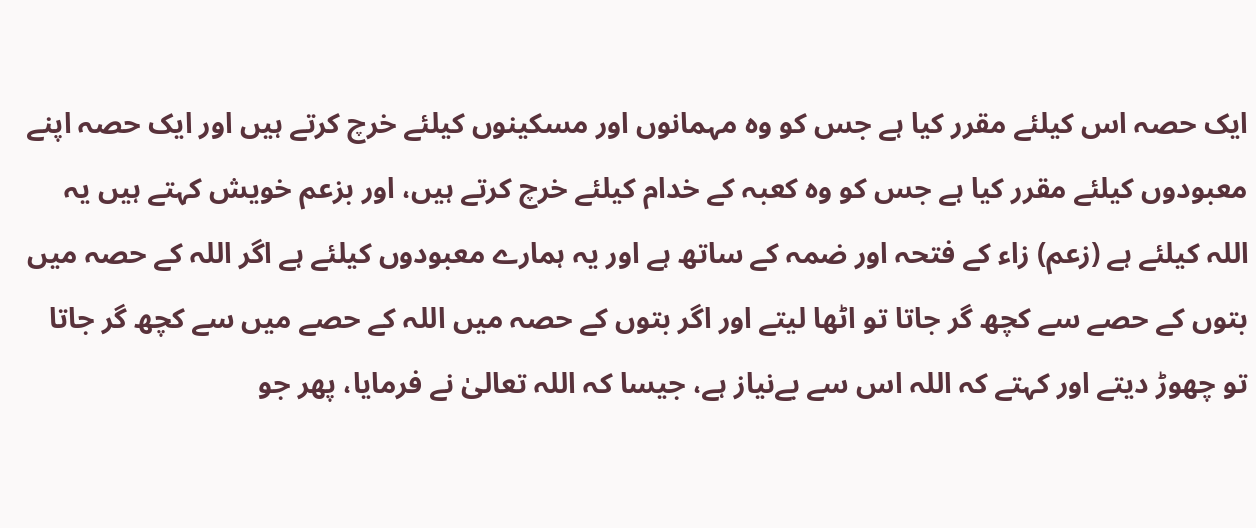ایک حصہ اس کیلئے مقرر کیا ہے جس کو وہ مہمانوں اور مسکینوں کیلئے خرچ کرتے ہیں اور ایک حصہ اپنے معبودوں کیلئے مقرر کیا ہے جس کو وہ کعبہ کے خدام کیلئے خرچ کرتے ہیں، اور بزعم خویش کہتے ہیں یہ اللہ کیلئے ہے (زعم) زاء کے فتحہ اور ضمہ کے ساتھ ہے اور یہ ہمارے معبودوں کیلئے ہے اگر اللہ کے حصہ میں بتوں کے حصے سے کچھ گر جاتا تو اٹھا لیتے اور اگر بتوں کے حصہ میں اللہ کے حصے میں سے کچھ گر جاتا تو چھوڑ دیتے اور کہتے کہ اللہ اس سے بےنیاز ہے، جیسا کہ اللہ تعالیٰ نے فرمایا، پھر جو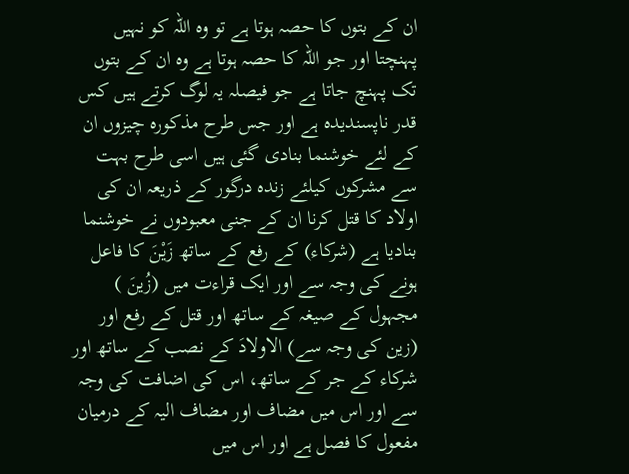ان کے بتوں کا حصہ ہوتا ہے تو وہ اللہ کو نہیں پہنچتا اور جو اللہ کا حصہ ہوتا ہے وہ ان کے بتوں تک پہنچ جاتا ہے جو فیصلہ یہ لوگ کرتے ہیں کس قدر ناپسندیدہ ہے اور جس طرح مذکورہ چیزوں ان کے لئے خوشنما بنادی گئی ہیں اسی طرح بہت سے مشرکوں کیلئے زندہ درگور کے ذریعہ ان کی اولاد کا قتل کرنا ان کے جنی معبودوں نے خوشنما بنادیا ہے (شرکاء) کے رفع کے ساتھ زَیْنَ کا فاعل ہونے کی وجہ سے اور ایک قراءت میں (زُینَ ) مجہول کے صیغہ کے ساتھ اور قتل کے رفع اور (زین کی وجہ سے) الاولادَ کے نصب کے ساتھ اور شرکاء کے جر کے ساتھ، اس کی اضافت کی وجہ سے اور اس میں مضاف اور مضاف الیہ کے درمیان مفعول کا فصل ہے اور اس میں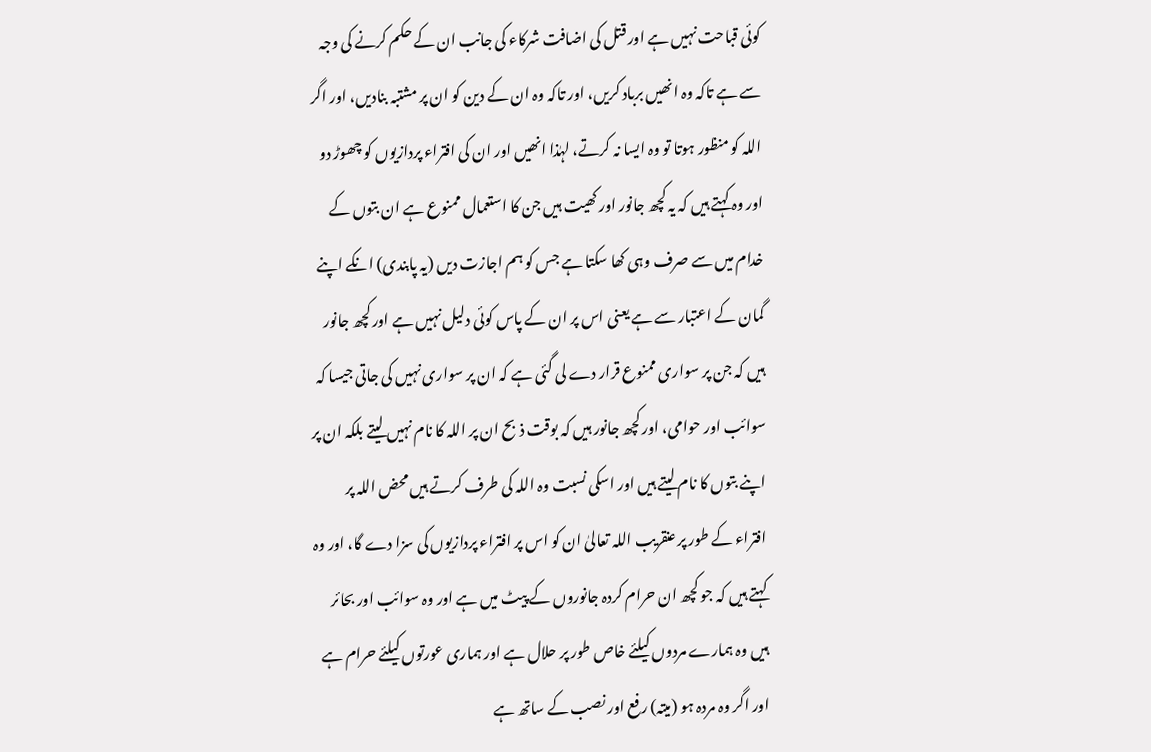کوئی قباحت نہیں ہے اور قتل کی اضافت شرکاء کی جانب ان کے حکم کرنے کی وجہ سے ہے تاکہ وہ انھیں برباد کریں، اور تاکہ وہ ان کے دین کو ان پر مشتبہ بنادیں، اور اگر اللہ کو منظور ہوتا تو وہ ایسا نہ کرتے، لہٰذا انھیں اور ان کی افتراء پردازیوں کو چھوڑ دو اور وہ کہتے ہیں کہ یہ کچھ جانور اور کھیت ہیں جن کا استعمال ممنوع ہے ان بتوں کے خدام میں سے صرف وہی کھا سکتا ہے جس کو ہم اجازت دیں (یہ پابندی) انکے اپنے گمان کے اعتبار سے ہے یعنی اس پر ان کے پاس کوئی دلیل نہیں ہے اور کچھ جانور ہیں کہ جن پر سواری ممنوع قرار دے لی گئی ہے کہ ان پر سواری نہیں کی جاتی جیسا کہ سوائب اور حوامی، اور کچھ جانور ہیں کہ بوقت ذبح ان پر اللہ کا نام نہیں لیتے بلکہ ان پر اپنے بتوں کا نام لیتے ہیں اور اسکی نسبت وہ اللہ کی طرف کرتے ہیں محض اللہ پر افتراء کے طور پر عنقریب اللہ تعالیٰ ان کو اس پر افتراء پردازیوں کی سزا دے گا، اور وہ کہتے ہیں کہ جو کچھ ان حرام کردہ جانوروں کے پیٹ میں ہے اور وہ سوائب اور بحائر ہیں وہ ہمارے مردوں کیلئے خاص طور پر حلال ہے اور ہماری عورتوں کیلئے حرام ہے اور اگر وہ مردہ ہو (میتہ) رفع اور نصب کے ساتھ ہے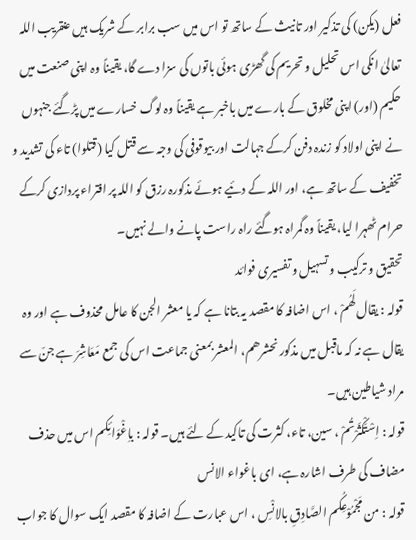فعل (یکن) کی تذکیر اور تانیث کے ساتھ تو اس میں سب برابر کے شریک ہیں عنقریب اللہ تعالیٰ انکی اس تحلیل و تحریم کی گھڑی ہوئی باتوں کی سزا دے گا، یقیناً وہ اپنی صنعت میں حکیم (اور) اپنی مخلوق کے بارے میں باخبر ہے یقیناً وہ لوگ خسارے میں پڑگئے جنہوں نے اپنی اولاد کو زندہ دفن کرکے جہالت اور بیوقوفی کی وجہ سے قتل کیا (قتلوا) تاء کی تشدید و تخفیف کے ساتھ ہے، اور اللہ کے دئیے ہوئے مذکورہ رزق کو اللہ پر افتراء پردازی کرکے حرام ٹھہرا لیا، یقیناً وہ گمراہ ہوگئے راہ راست پانے والے نہیں۔
تحقیق و ترکیب و تسہیل و تفسیری فوائد
قولہ : یقال لَھُمْ ، اس اضافہ کا مقصد یہ بتانا ہے کہ یا معشر الجن کا عامل محذوف ہے اور وہ یقال ہے نہ کہ ماقبل میں مذکور نحشرھم، المعشر بمعنی جماعت اس کی جمع مَعَاشِرَ ہے جنّ سے مراد شیاطین ہیں۔
قولہ : اِسْتَکْثَرْتُمْ ، سین، تاء، کثرت کی تاکید کے لئے ہیں۔ قولہ : باِغْوَائِکم اس میں حذف مضاف کی طرف اشارہ ہے، ای باغواء الانس
قولہ : من مَجْمُوْعِکُم الصَّادِقِ بالانْسِ ، اس عبارت کے اضافہ کا مقصد ایک سوال کا جواب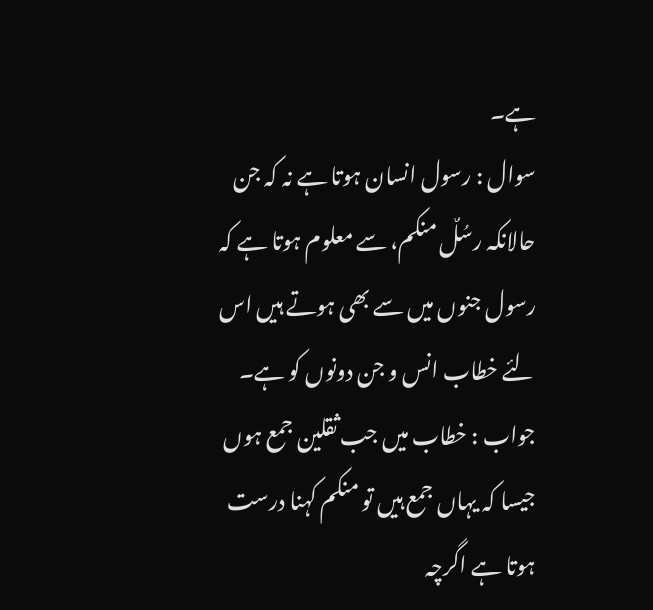ہے۔
سوال : رسول انسان ہوتا ہے نہ کہ جن حالانکہ رسُلٌ منکم، سے معلوم ہوتا ہے کہ رسول جنوں میں سے بھی ہوتے ہیں اس لئے خطاب انس و جن دونوں کو ہے۔
جواب : خطاب میں جب ثقلین جمع ہوں جیسا کہ یہاں جمع ہیں تو منکم کہنا درست ہوتا ہے اگرچہ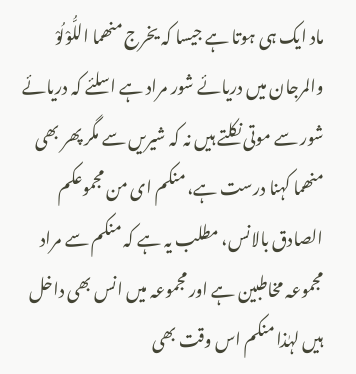ماد ایک ہی ہوتا ہے جیسا کہ یخرج منھما اللُّوْلُوْ والمرجان میں دریائے شور مراد ہے اسلئے کہ دریائے شور سے موتی نکلتے ہیں نہ کہ شیریں سے مگر پھر بھی منھما کہنا درست ہے، منکم ای من مجموعکم الصادق بالانس، مطلب یہ ہے کہ منکم سے مراد مجموعہ مخاطبین ہے اور مجموعہ میں انس بھی داخل ہیں لہٰذا منکم اس وقت بھی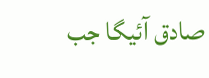صادق آئیگا جب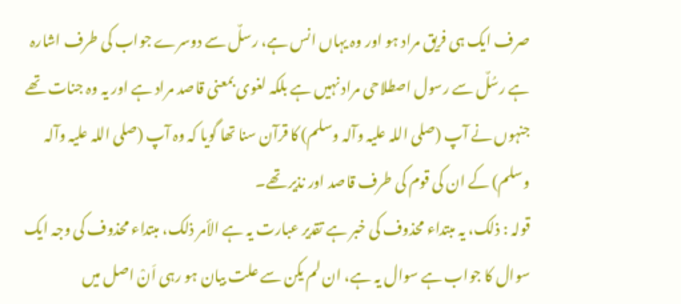صرف ایک ہی فریق مراد ہو اور وہ یہاں انس ہے، رسلٌ سے دوسرے جواب کی طرف اشارہ ہے رسُلٌ سے رسول اصطلاحی مراد نہیں ہے بلکہ لغوی بمعنی قاصد مراد ہے اور یہ وہ جنات تھے جنہوں نے آپ (صلی اللہ علیہ وآلہ وسلم) کا قرآن سنا تھا گویا کہ وہ آپ (صلی اللہ علیہ وآلہ وسلم) کے ان کی قوم کی طرف قاصد اور نذیر تھے۔
قولہ : ذلک، یہ مبتداء محذوف کی خبر ہے تقدیر عبارت یہ ہے الأمر ذلک، مبتداء محذوف کی وجہ ایک سوال کا جواب ہے سوال یہ ہے، ان لم یکن سے علت بیان ہو رہی اَنْ اصل میں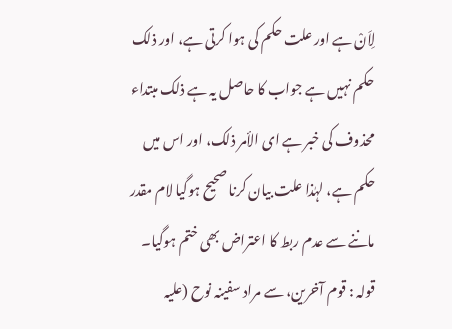لِاَنْ ہے اور علت حکم کی ہوا کرتی ہے، اور ذلک حکم نہیں ہے جواب کا حاصل یہ ہے ذلک مبتداء محذوف کی خبر ہے ای الأمر ذلک، اور اس میں حکم ہے، لہٰذا علت بیان کرنا صحیح ہوگیا لام مقدر ماننے سے عدم ربط کا اعتراض بھی ختم ہوگیا۔ قولہ : قوم آخرین، سے مراد سفینہ نوح (علیہ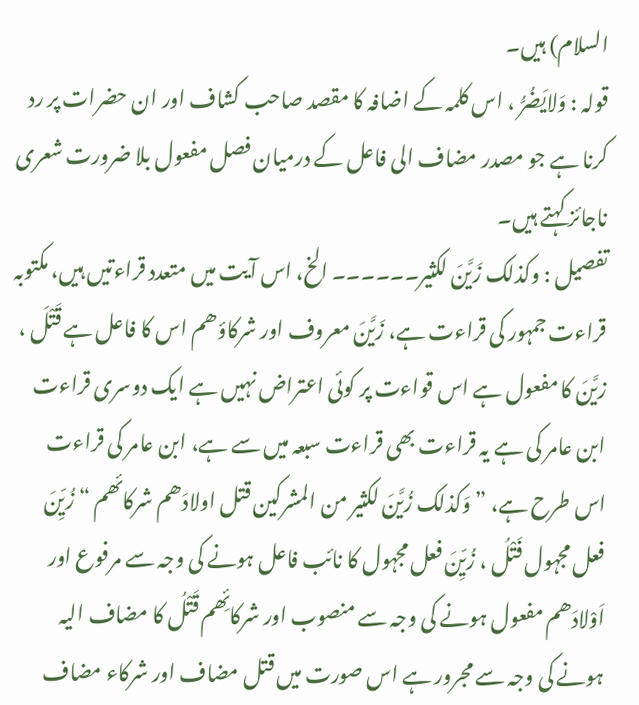السلام) ہیں۔
قولہ : وَلایَضُرُّ ، اس کلمہ کے اضافہ کا مقصد صاحب کشاف اور ان حضرات پر رد کرنا ہے جو مصدر مضاف الی فاعل کے درمیان فصل مفعول بلا ضرورت شعری ناجائز کہتے ہیں۔
تفصیل : وکذلک زَیَّنَ لکثیر۔۔۔۔۔۔ الخ، اس آیت میں متعدد قراءتیں ہیں، مکتوبہ قراءت جمہور کی قراءت ہے، زَیَّنَ معروف اور شرکاؤھم اس کا فاعل ہے قَتْلَ ، زیَّنَ کا مفعول ہے اس قواءت پر کوئی اعتراض نہیں ہے ایک دوسری قراءت ابن عامر کی ہے یہ قراءت بھی قراءت سبعہ میں سے ہے، ابن عامر کی قراءت اس طرح ہے، ” وَکذلک زُیَّنَ لکثیر من المشرکین قتل اولادَھم شرکائھم “ زُیِّنَ فعل مجہول فَتْلُ ، زُیِّنَ فعل مجہول کا نائب فاعل ہونے کی وجہ سے مرفوع اور اَوْلادَھم مفعول ہونے کی وجہ سے منصوب اور شرکائِھم قَتْلُ کا مضاف الیہ ہونے کی وجہ سے مجرور ہے اس صورت میں قتل مضاف اور شرکاء مضاف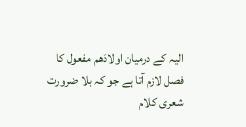الیہ کے درمیان اولادَھم مفعول کا فصل لازم آتا ہے جو کہ بلا ضرورت شعری کلام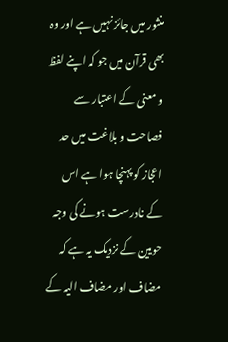منثور میں جائز نہیں ہے اور وہ بھی قرآن میں جو کہ اپنے لفظ و معنی کے اعتبار سے فصاحت و بلاغت میں حد اعجاز کو پہنچا ہوا ہے اس کے نادرست ہونے کی وجہ حویین کے نزدیک یہ ہے کہ مضاف اور مضاف الیہ کے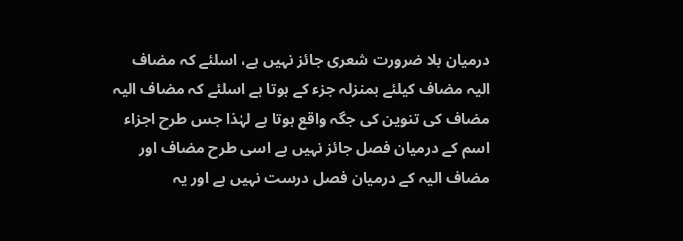درمیان بلا ضرورت شعری جائز نہیں ہے، اسلئے کہ مضاف الیہ مضاف کیلئے بمنزلہ جزء کے ہوتا ہے اسلئے کہ مضاف الیہ مضاف کی تنوین کی جگہ واقع ہوتا ہے لہٰذا جس طرح اجزاء اسم کے درمیان فصل جائز نہیں ہے اسی طرح مضاف اور مضاف الیہ کے درمیان فصل درست نہیں ہے اور یہ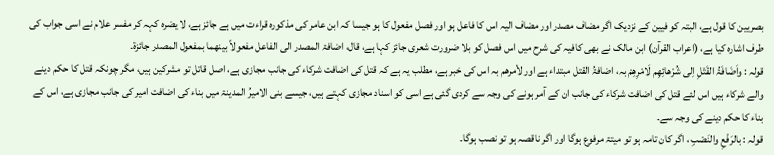بصریین کا قول ہے، البتہ کو فیین کے نزدیک اگر مضاف مصدر اور مضاف الیہ اس کا فاعل ہو اور فصل مفعول کا ہو جیسا کہ ابن عامر کی مذکورہ قراءت میں ہے جائز ہے، لا یضرہ کہہ کر مفسر علام نے اسی جواب کی طرف اشارہ کیا ہے، (اعراب القرآن) ابن مالک نے بھی کافیہ کی شرح میں اس فصل کو بلا ضرورت شعری جائز کہا ہے، قال، اضافۃ المصدر الی الفاعل مفعولاً بینھما بمفعول المصدر جائزۃ۔
قولہ : واَضَافَۃُ القَتْلِ اِلی شُرْھائِھِم لَامْرِھِمْ بہ، اضافۃُ القتل مبتداء ہے اور لأمرھم بہ اس کی خبر ہے، مطلب یہ ہے کہ قتل کی اضافت شرکاء کی جانب مجازی ہے، اصل قاتل تو مشرکین ہیں، مگر چونکہ قتل کا حکم دینے والے شرکاء ہیں اس لئے قتل کی اضافت شرکاء کی جانب ان کے آمر ہونے کی وجہ سے کردی گئی ہے اسی کو اسناد مجازی کہتے ہیں، جیسے بنی الامیرُ المدینۃ میں بناء کی اضافت امیر کی جانب مجازی ہے، اس کے بناء کا حکم دینے کی وجہ سے۔
قولہ : بالرَفْعِ والنَصْبِ ، اگر کان تامہ ہو تو میتۃ مرفوع ہوگا اور اگر ناقصہ ہو تو نصب ہوگا۔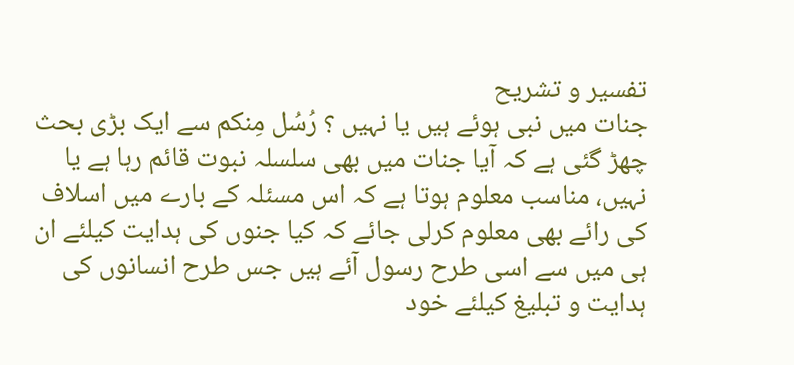تفسیر و تشریح
جنات میں نبی ہوئے ہیں یا نہیں ؟ رُسُل مِنکم سے ایک بڑی بحث چھڑ گئی ہے کہ آیا جنات میں بھی سلسلہ نبوت قائم رہا ہے یا نہیں، مناسب معلوم ہوتا ہے کہ اس مسئلہ کے بارے میں اسلاف کی رائے بھی معلوم کرلی جائے کہ کیا جنوں کی ہدایت کیلئے ان ہی میں سے اسی طرح رسول آئے ہیں جس طرح انسانوں کی ہدایت و تبلیغ کیلئے خود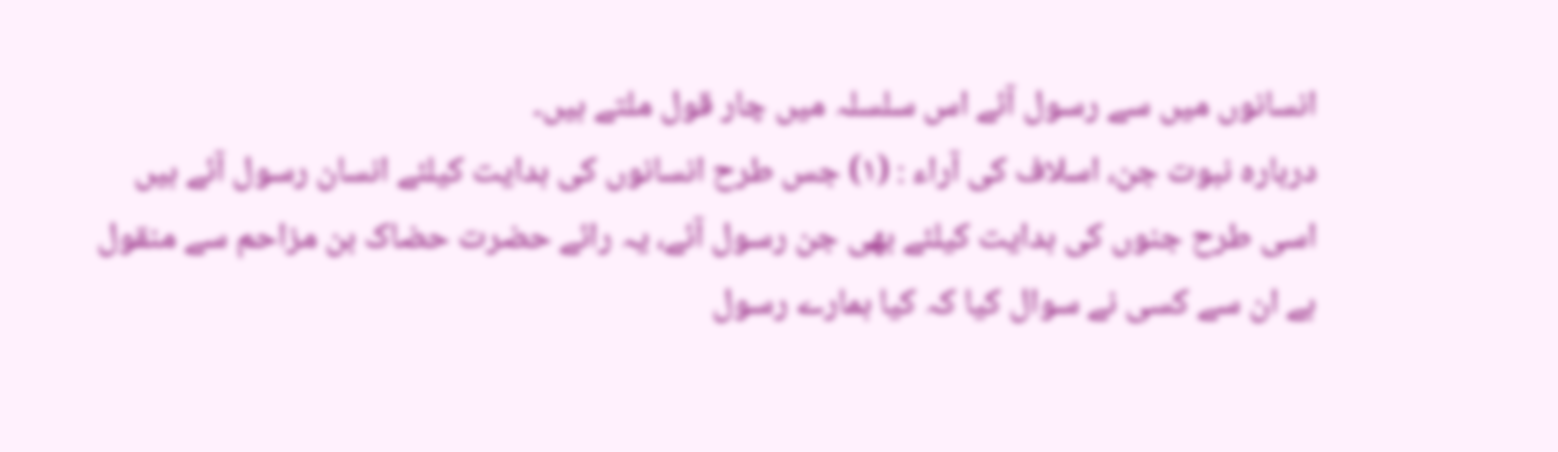انسانوں میں سے رسول آئے اس سلسلہ میں چار قول ملتے ہیں۔
دربارہ نبوت جن، اسلاف کی آراء : (١) جس طرح انسانوں کی ہدایت کیلئے انسان رسول آئے ہیں اسی طرح جنوں کی ہدایت کیلئے بھی جن رسول آئے، یہ رائے حضرت حضاک بن مزاحم سے منقول ہے ان سے کسی نے سوال کیا کہ کیا ہمارے رسول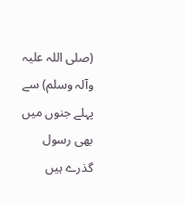(صلی اللہ علیہ وآلہ وسلم) سے پہلے جنوں میں بھی رسول گذرے ہیں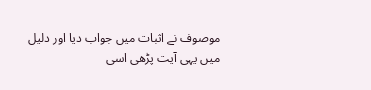موصوف نے اثبات میں جواب دیا اور دلیل میں یہی آیت پڑھی اسی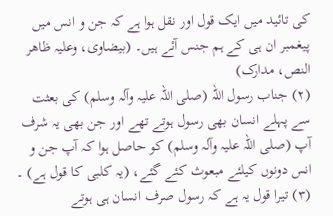کی تائید میں ایک قول اور نقل ہوا ہے کہ جن و انس میں پیغمبر ان ہی کے ہم جنس آئے ہیں۔ (بیضاوی، وعلیہ ظاھر النص، مدارک)
(٢) جناب رسول اللہ (صلی اللہ علیہ وآلہ وسلم) کی بعثت سے پہلے انسان بھی رسول ہوتے تھے اور جن بھی یہ شرف آپ (صلی اللہ علیہ وآلہ وسلم) کو حاصل ہوا کہ آپ جن و انس دونوں کیلئے مبعوث کئے گئے، (یہ کلبی کا قول ہے) ۔
(٣) تیرا قول یہ ہے کہ رسول صرف انسان ہی ہوتے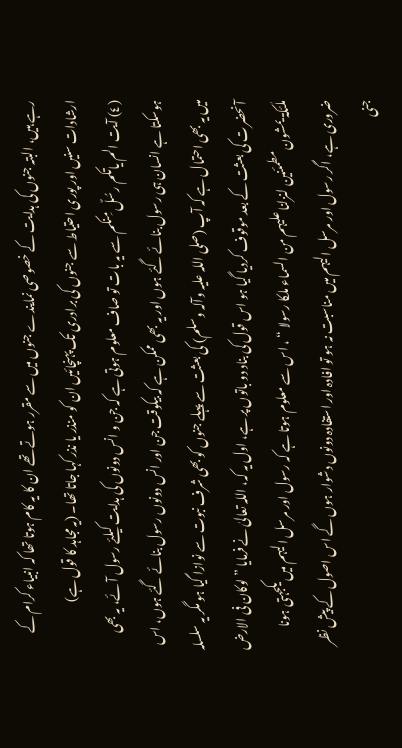رہے ہیں، البتہ جنوں کی ہدایت کے خصوصی نمایندے جنوں میں سے مقرر ہوتے تھے ان کا یہ کام ہوتا تھا کہ انبیاء کرام کے ارشادات سنیں اور پوری احتیاط سے جنوں کی برادری تک پہنچائیں ان کو منذر یا نذر کہا جاتا تھا۔ (یہ مجاہد کا قول ہے)
(٤) آیت الم یاتکم رسُلٌ مِنکم سے یہ بات تو صاف معلوم ہوتی ہے کہ جن و انس دونوں کی ہدایت کیلئے رسول آئے، یہ بھی ہوسکتا ہے انسان ہی رسول بنائے گئے ہوں اور یہ بھی ممکن ہے کہ بیکوقت جن اور انس دونوں رسول بنائے گئے ہوں، اس میں یہ بھی احتمال ہے کہ آپ (صلی اللہ علیہ وآلہ وسلم) کی بعثت سے پہلے جنوں کو بھی شرف نبوت سے نوازا گیا ہو مگر یہ سلسلہ آنحضرت کی بعثت کے بعد موقوف کردیا گیا ہو اس قول کی بناد دو باتوں پر ہے، اول یہ کہ، اللہ تعالیٰ نے فرمایا ” لوکان فی الارض ملٰئکۃ یمشون مطمئنین لنزلنا علیہم من السماء ملکا رسولا “ ، اس سے معلوم ہوتا ہے کہ رسول اور مرسل الیہم میں یکجہتی ہونا ضروری ہے، اگر رسول اور مرسل الیہم میں مناسبت نہ ہو تو افادہ اور استفادہ دونوں دشوار ہوں گے اس اصول کے پیش نظر جنی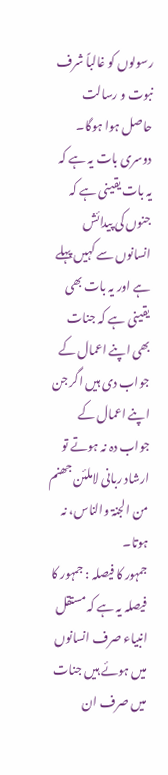رسولوں کو غالباً شرف نبوت و رسالت حاصل ہوا ہوگا۔
دوسری بات یہ ہے کہ یہ بات یقینی ہے کہ جنوں کی پیدائش انسانوں سے کہیں پہلے ہے اور یہ بات بھی یقینی ہے کہ جنات بھی اپنے اعمال کے جواب دی ہیں اگر جن اپنے اعمال کے جواب دہ نہ ہوتے تو ارشاد ربانی لاملئن جھنم من الجنۃ والناس، نہ ہوتا۔
جمہور کا فیصلہ : جمہور کا فیصلہ یہ ہے کہ مستقل انبیاء صرف انسانوں میں ہوئے ہیں جنات میں صرف ان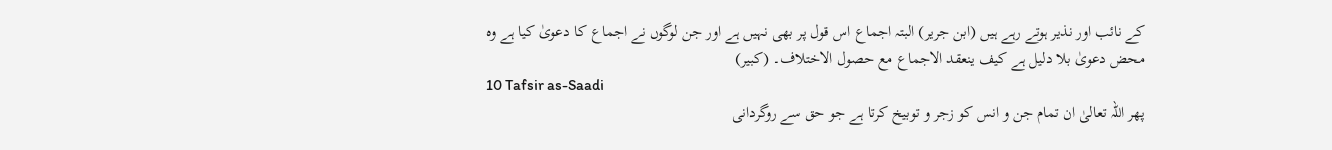کے نائب اور نذیر ہوتے رہے ہیں (ابن جریر) البتہ اجماع اس قول پر بھی نہیں ہے اور جن لوگوں نے اجماع کا دعویٰ کیا ہے وہ محض دعویٰ بلا دلیل ہے کیف ینعقد الاجماع مع حصول الاختلاف۔ (کبیر)
10 Tafsir as-Saadi
پھر اللہ تعالیٰ ان تمام جن و انس کو زجر و توبیخ کرتا ہے جو حق سے روگردانی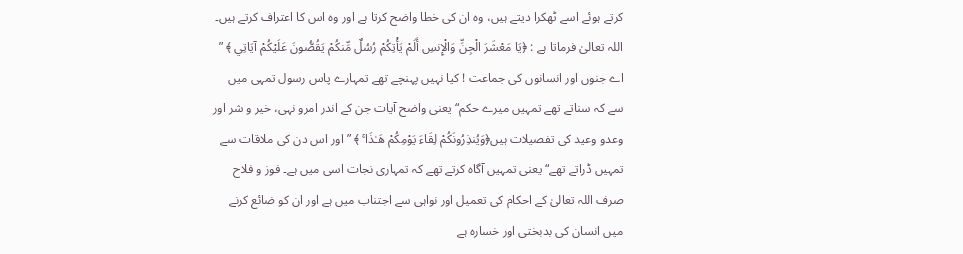کرتے ہوئے اسے ٹھکرا دیتے ہیں، وہ ان کی خطا واضح کرتا ہے اور وہ اس کا اعتراف کرتے ہیں۔ اللہ تعالیٰ فرماتا ہے : ﴿يَا مَعْشَرَ الْجِنِّ وَالْإِنسِ أَلَمْ يَأْتِكُمْ رُسُلٌ مِّنكُمْ يَقُصُّونَ عَلَيْكُمْ آيَاتِي ﴾ ” اے جنوں اور انسانوں کی جماعت ! کیا نہیں پہنچے تھے تمہارے پاس رسول تمہی میں سے کہ سناتے تھے تمہیں میرے حکم“ یعنی واضح آیات جن کے اندر امرو نہی، خیر و شر اور وعدو وعید کی تفصیلات ہیں﴿وَيُنذِرُونَكُمْ لِقَاءَ يَوْمِكُمْ هَـٰذَا ۚ ﴾ ” اور اس دن کی ملاقات سے تمہیں ڈراتے تھے“ یعنی تمہیں آگاہ کرتے تھے کہ تمہاری نجات اسی میں ہے۔ فوز و فلاح صرف اللہ تعالیٰ کے احکام کی تعمیل اور نواہی سے اجتناب میں ہے اور ان کو ضائع کرنے میں انسان کی بدبختی اور خسارہ ہے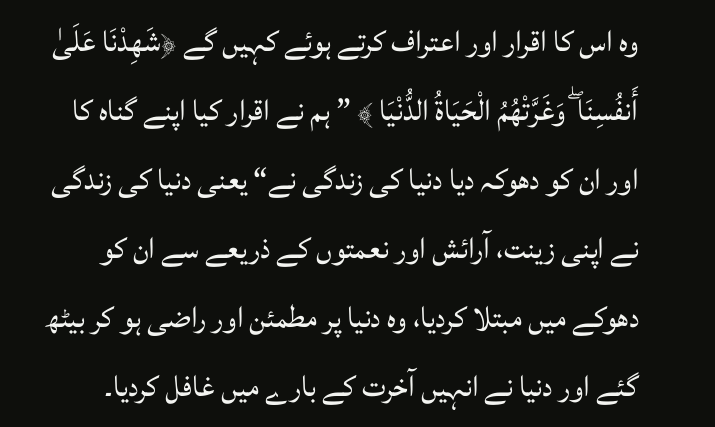وہ اس کا اقرار اور اعتراف کرتے ہوئے کہیں گے ﴿شَهِدْنَا عَلَىٰ أَنفُسِنَا ۖ وَغَرَّتْهُمُ الْحَيَاةُ الدُّنْيَا ﴾ ” ہم نے اقرار کیا اپنے گناہ کا اور ان کو دھوکہ دیا دنیا کی زندگی نے“ یعنی دنیا کی زندگی نے اپنی زینت، آرائش اور نعمتوں کے ذریعے سے ان کو دھوکے میں مبتلا کردیا، وہ دنیا پر مطمئن اور راضی ہو کر بیٹھ گئے اور دنیا نے انہیں آخرت کے بارے میں غافل کردیا۔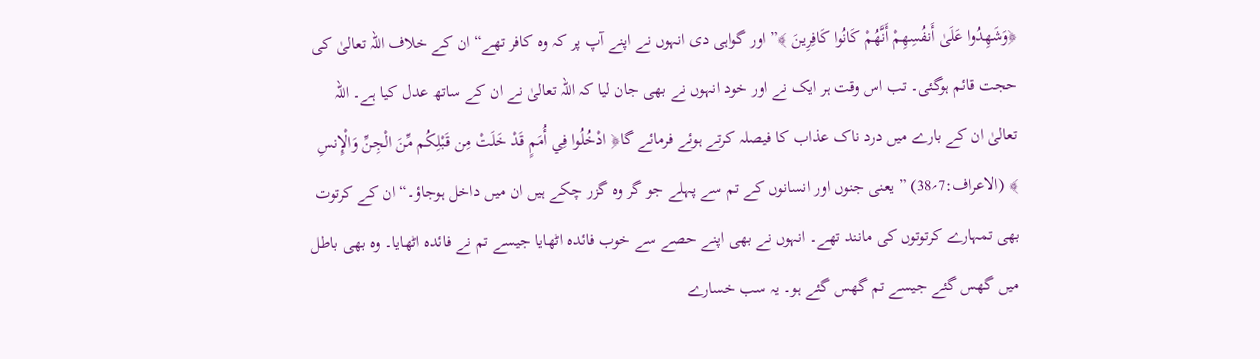﴿وَشَهِدُوا عَلَىٰ أَنفُسِهِمْ أَنَّهُمْ كَانُوا كَافِرِينَ ﴾” اور گواہی دی انہوں نے اپنے آپ پر کہ وہ کافر تھے“ ان کے خلاف اللہ تعالیٰ کی حجت قائم ہوگئی۔ تب اس وقت ہر ایک نے اور خود انہوں نے بھی جان لیا کہ اللہ تعالیٰ نے ان کے ساتھ عدل کیا ہے۔ اللہ تعالیٰ ان کے بارے میں درد ناک عذاب کا فیصلہ کرتے ہوئے فرمائے گا﴿ ادْخُلُوا فِي أُمَمٍ قَدْ خَلَتْ مِن قَبْلِكُم مِّنَ الْجِنِّ وَالْإِنسِ ﴾ (الاعراف:7؍38) ” یعنی جنوں اور انسانوں کے تم سے پہلے جو گر وہ گزر چکے ہیں ان میں داخل ہوجاؤ۔“ ان کے کرتوت بھی تمہارے کرتوتوں کی مانند تھے۔ انہوں نے بھی اپنے حصے سے خوب فائدہ اٹھایا جیسے تم نے فائدہ اٹھایا۔ وہ بھی باطل میں گھس گئے جیسے تم گھس گئے ہو۔ یہ سب خسارے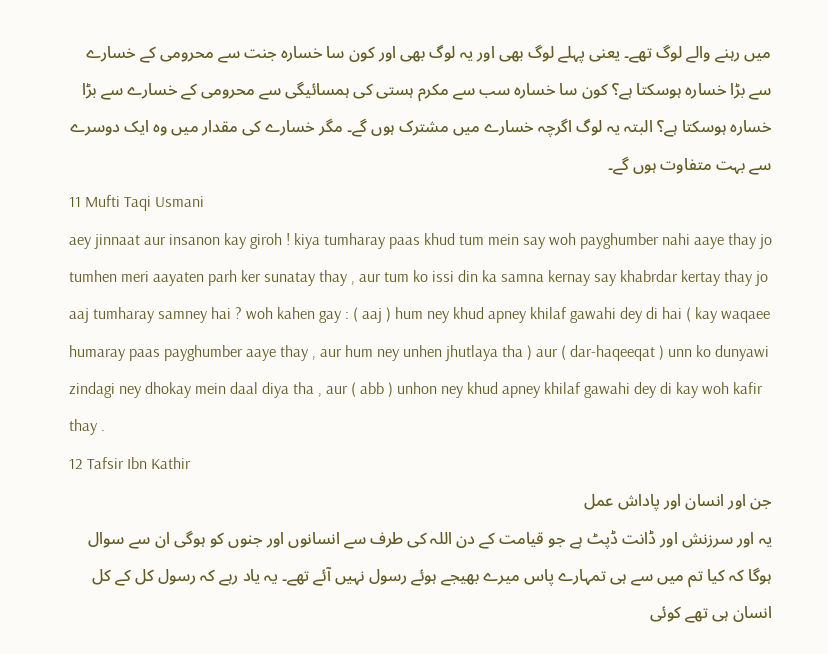میں رہنے والے لوگ تھے۔ یعنی پہلے لوگ بھی اور یہ لوگ بھی اور کون سا خسارہ جنت سے محرومی کے خسارے سے بڑا خسارہ ہوسکتا ہے؟ کون سا خسارہ سب سے مکرم ہستی کی ہمسائیگی سے محرومی کے خسارے سے بڑا خسارہ ہوسکتا ہے؟ البتہ یہ لوگ اگرچہ خسارے میں مشترک ہوں گے۔ مگر خسارے کی مقدار میں وہ ایک دوسرے سے بہت متفاوت ہوں گے۔
11 Mufti Taqi Usmani
aey jinnaat aur insanon kay giroh ! kiya tumharay paas khud tum mein say woh payghumber nahi aaye thay jo tumhen meri aayaten parh ker sunatay thay , aur tum ko issi din ka samna kernay say khabrdar kertay thay jo aaj tumharay samney hai ? woh kahen gay : ( aaj ) hum ney khud apney khilaf gawahi dey di hai ( kay waqaee humaray paas payghumber aaye thay , aur hum ney unhen jhutlaya tha ) aur ( dar-haqeeqat ) unn ko dunyawi zindagi ney dhokay mein daal diya tha , aur ( abb ) unhon ney khud apney khilaf gawahi dey di kay woh kafir thay .
12 Tafsir Ibn Kathir
جن اور انسان اور پاداش عمل
یہ اور سرزنش اور ڈانت ڈپٹ ہے جو قیامت کے دن اللہ کی طرف سے انسانوں اور جنوں کو ہوگی ان سے سوال ہوگا کہ کیا تم میں سے ہی تمہارے پاس میرے بھیجے ہوئے رسول نہیں آئے تھے۔ یہ یاد رہے کہ رسول کل کے کل انسان ہی تھے کوئی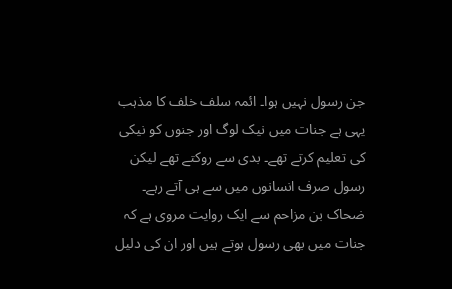جن رسول نہیں ہوا۔ ائمہ سلف خلف کا مذہب یہی ہے جنات میں نیک لوگ اور جنوں کو نیکی کی تعلیم کرتے تھے۔ بدی سے روکتے تھے لیکن رسول صرف انسانوں میں سے ہی آتے رہے۔ ضحاک بن مزاحم سے ایک روایت مروی ہے کہ جنات میں بھی رسول ہوتے ہیں اور ان کی دلیل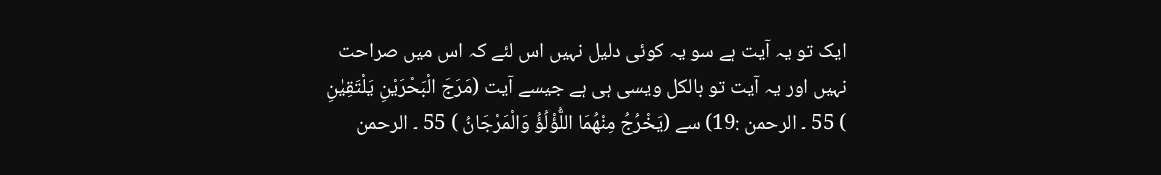ایک تو یہ آیت ہے سو یہ کوئی دلیل نہیں اس لئے کہ اس میں صراحت نہیں اور یہ آیت تو بالکل ویسی ہی ہے جیسے آیت (مَرَجَ الْبَحْرَيْنِ يَلْتَقِيٰنِ ) 55 ۔ الرحمن :19) سے (يَخْرُجُ مِنْهُمَا اللُّؤْلُؤُ وَالْمَرْجَانُ ) 55 ۔ الرحمن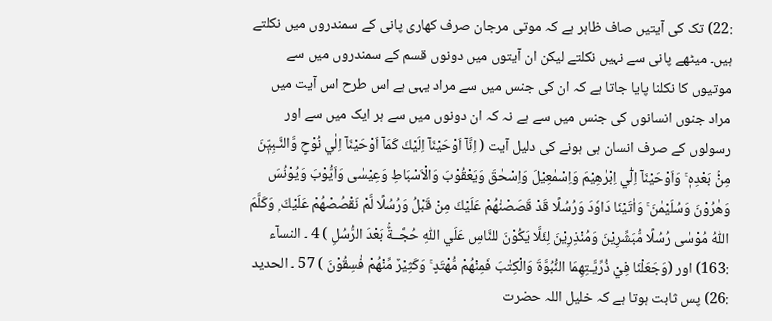:22) تک کی آیتیں صاف ظاہر ہے کہ موتی مرجان صرف کھاری پانی کے سمندروں میں نکلتے ہیں۔ میٹھے پانی سے نہیں نکلتے لیکن ان آیتوں میں دونوں قسم کے سمندروں میں سے موتیوں کا نکلنا پایا جاتا ہے کہ ان کی جنس میں سے مراد یہی ہے اس طرح اس آیت میں مراد جنوں انسانوں کی جنس میں سے ہے نہ کہ ان دونوں میں سے ہر ایک میں سے اور رسولوں کے صرف انسان ہی ہونے کی دلیل آیت ( اِنَّآ اَوْحَيْنَآ اِلَيْكَ كَمَآ اَوْحَيْنَآ اِلٰي نُوْحٍ وَّالنَّـبِيّٖنَ مِنْۢ بَعْدِهٖ ۚ وَاَوْحَيْنَآ اِلٰٓي اِبْرٰهِيْمَ وَاِسْمٰعِيْلَ وَاِسْحٰقَ وَيَعْقُوْبَ وَالْاَسْبَاطِ وَعِيْسٰى وَاَيُّوْبَ وَيُوْنُسَ وَهٰرُوْنَ وَسُلَيْمٰنَ ۚ وَاٰتَيْنَا دَاوٗدَ وَرُسُلًا قَدْ قَصَصْنٰهُمْ عَلَيْكَ مِنْ قَبْلُ وَرُسُلًا لَّمْ نَقْصُصْهُمْ عَلَيْكَ ۭ وَكَلَّمَ اللّٰهُ مُوْسٰى رُسُلًا مُّبَشِّرِيْنَ وَمُنْذِرِيْنَ لِئَلَّا يَكُوْنَ للنَّاسِ عَلَي اللّٰهِ حُجَّــةٌۢ بَعْدَ الرُّسُلِ ) 4 ۔ النسآء :163) اور (وَجَعَلْنَا فِيْ ذُرِّيَّـتِهِمَا النُّبُوَّةَ وَالْكِتٰبَ فَمِنْهُمْ مُّهْتَدٍ ۚ وَكَثِيْرٌ مِّنْهُمْ فٰسِقُوْنَ ) 57 ۔ الحدید :26) پس ثابت ہوتا ہے کہ خلیل اللہ حضرت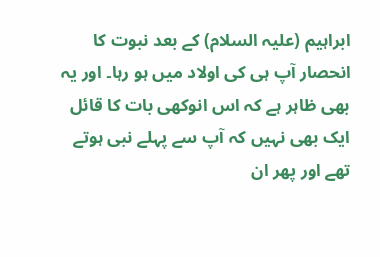ابراہیم (علیہ السلام) کے بعد نبوت کا انحصار آپ ہی کی اولاد میں ہو رہا۔ اور یہ بھی ظاہر ہے کہ اس انوکھی بات کا قائل ایک بھی نہیں کہ آپ سے پہلے نبی ہوتے تھے اور پھر ان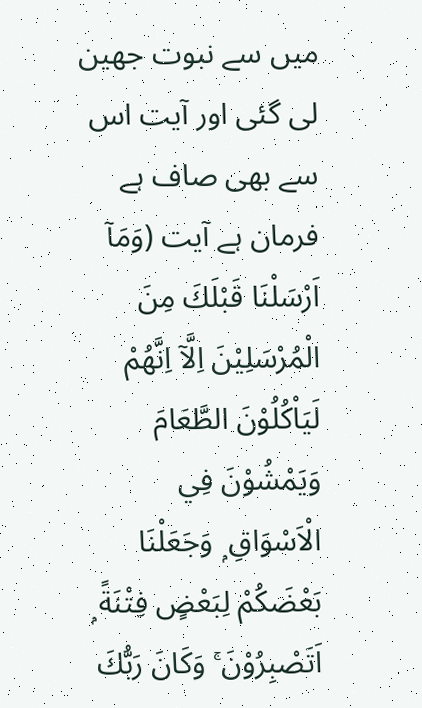میں سے نبوت جھین لی گئی اور آیت اس سے بھی صاف ہے فرمان ہے آیت (وَمَآ اَرْسَلْنَا قَبْلَكَ مِنَ الْمُرْسَلِيْنَ اِلَّآ اِنَّهُمْ لَيَاْكُلُوْنَ الطَّعَامَ وَيَمْشُوْنَ فِي الْاَسْوَاقِ ۭ وَجَعَلْنَا بَعْضَكُمْ لِبَعْضٍ فِتْنَةً ۭ اَتَصْبِرُوْنَ ۚ وَكَانَ رَبُّكَ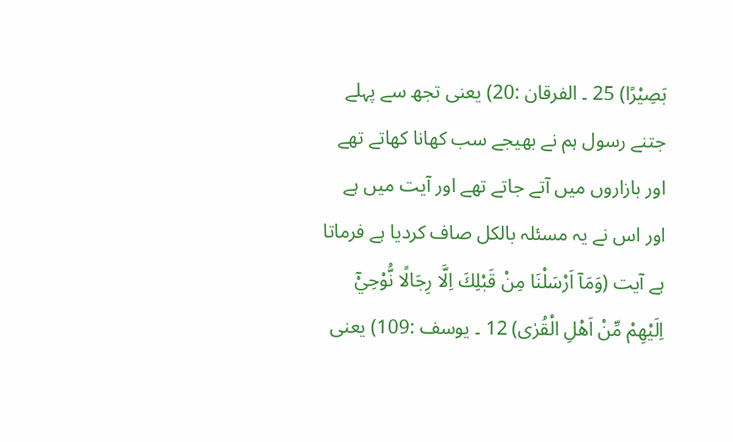بَصِيْرًا) 25 ۔ الفرقان :20) یعنی تجھ سے پہلے جتنے رسول ہم نے بھیجے سب کھانا کھاتے تھے اور بازاروں میں آتے جاتے تھے اور آیت میں ہے اور اس نے یہ مسئلہ بالکل صاف کردیا ہے فرماتا ہے آیت (وَمَآ اَرْسَلْنَا مِنْ قَبْلِكَ اِلَّا رِجَالًا نُّوْحِيْٓ اِلَيْهِمْ مِّنْ اَهْلِ الْقُرٰى) 12 ۔ یوسف :109) یعنی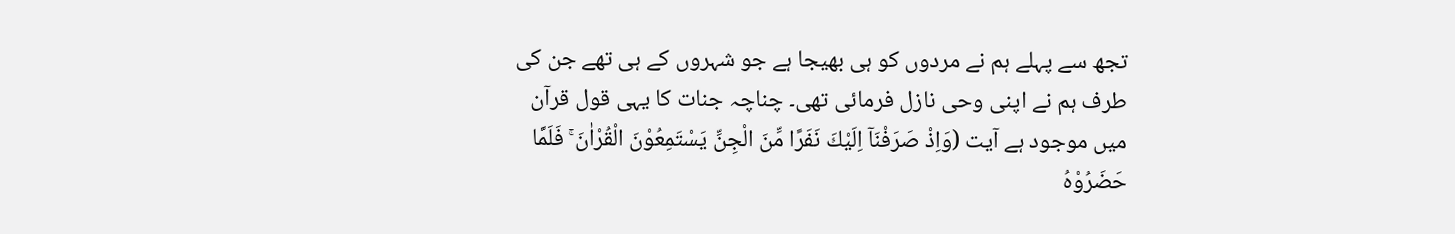تجھ سے پہلے ہم نے مردوں کو ہی بھیجا ہے جو شہروں کے ہی تھے جن کی طرف ہم نے اپنی وحی نازل فرمائی تھی۔ چناچہ جنات کا یہی قول قرآن میں موجود ہے آیت (وَاِذْ صَرَفْنَآ اِلَيْكَ نَفَرًا مِّنَ الْجِنِّ يَسْتَمِعُوْنَ الْقُرْاٰنَ ۚ فَلَمَّا حَضَرُوْهُ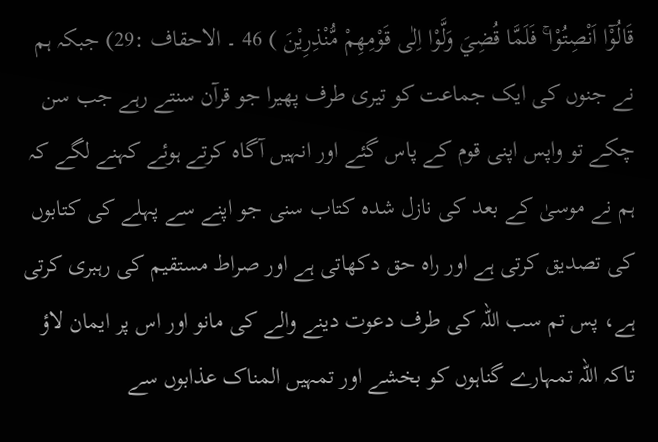قَالُوْٓا اَنْصِتُوْا ۚ فَلَمَّا قُضِيَ وَلَّوْا اِلٰى قَوْمِهِمْ مُّنْذِرِيْنَ ) 46 ۔ الاحقاف :29) جبکہ ہم نے جنوں کی ایک جماعت کو تیری طرف پھیرا جو قرآن سنتے رہے جب سن چکے تو واپس اپنی قوم کے پاس گئے اور انہیں آگاہ کرتے ہوئے کہنے لگے کہ ہم نے موسیٰ کے بعد کی نازل شدہ کتاب سنی جو اپنے سے پہلے کی کتابوں کی تصدیق کرتی ہے اور راہ حق دکھاتی ہے اور صراط مستقیم کی رہبری کرتی ہے، پس تم سب اللہ کی طرف دعوت دینے والے کی مانو اور اس پر ایمان لاؤ تاکہ اللہ تمہارے گناہوں کو بخشے اور تمہیں المناک عذابوں سے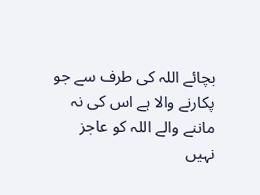بچائے اللہ کی طرف سے جو پکارنے والا ہے اس کی نہ ماننے والے اللہ کو عاجز نہیں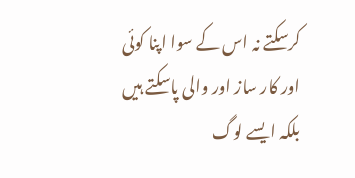کرسکتے نہ اس کے سوا اپنا کوئی اور کار ساز اور والی پاسکتے ہیں بلکہ ایسے لوگ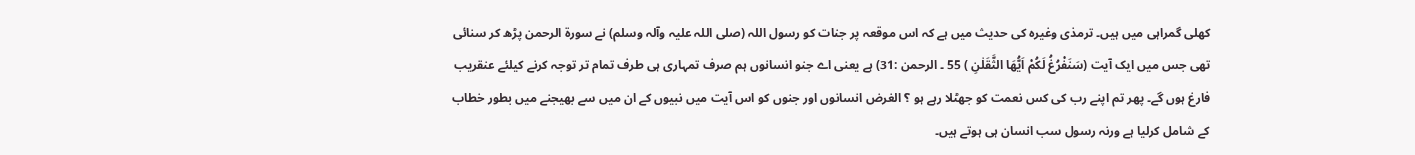کھلی گمراہی میں ہیں۔ ترمذی وغیرہ کی حدیث میں ہے کہ اس موقعہ پر جنات کو رسول اللہ (صلی اللہ علیہ وآلہ وسلم) نے سورة الرحمن پڑھ کر سنائی تھی جس میں ایک آیت (سَنَفْرُغُ لَكُمْ اَيُّهَا الثَّقَلٰنِ ) 55 ۔ الرحمن :31) ہے یعنی اے جنو انسانوں ہم صرف تمہاری ہی طرف تمام تر توجہ کرنے کیلئے عنقریب فارغ ہوں گے۔ پھر تم اپنے رب کی کس نعمت کو جھٹلا رہے ہو ؟ الغرض انسانوں اور جنوں کو اس آیت میں نبیوں کے ان میں سے بھیجنے میں بطور خطاب کے شامل کرلیا ہے ورنہ رسول سب انسان ہی ہوتے ہیں۔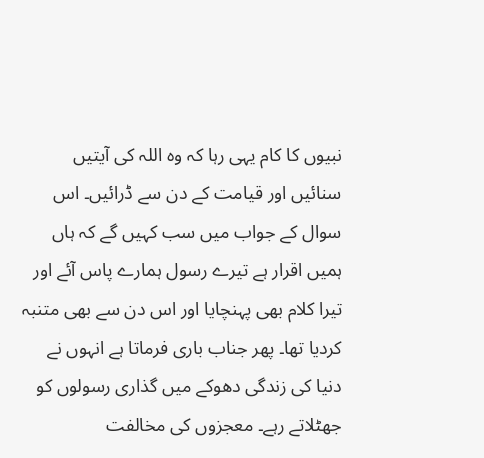نبیوں کا کام یہی رہا کہ وہ اللہ کی آیتیں سنائیں اور قیامت کے دن سے ڈرائیں۔ اس سوال کے جواب میں سب کہیں گے کہ ہاں ہمیں اقرار ہے تیرے رسول ہمارے پاس آئے اور تیرا کلام بھی پہنچایا اور اس دن سے بھی متنبہ کردیا تھا۔ پھر جناب باری فرماتا ہے انہوں نے دنیا کی زندگی دھوکے میں گذاری رسولوں کو جھٹلاتے رہے۔ معجزوں کی مخالفت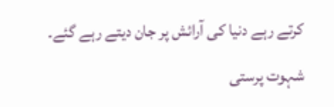کرتے رہے دنیا کی آرائش پر جان دیتے رہے گئے۔ شہوت پرستی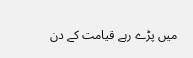میں پڑے رہے قیامت کے دن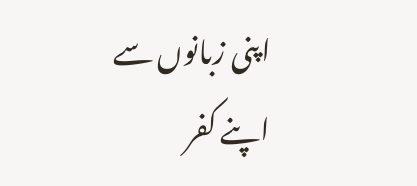اپنی زبانوں سے اپنے کفر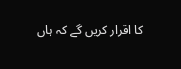کا اقرار کریں گے کہ ہاں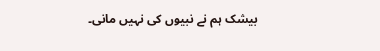بیشک ہم نے نبیوں کی نہیں مانی۔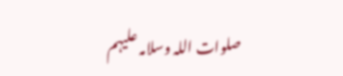صلوات اللہ وسلامہ علیہم